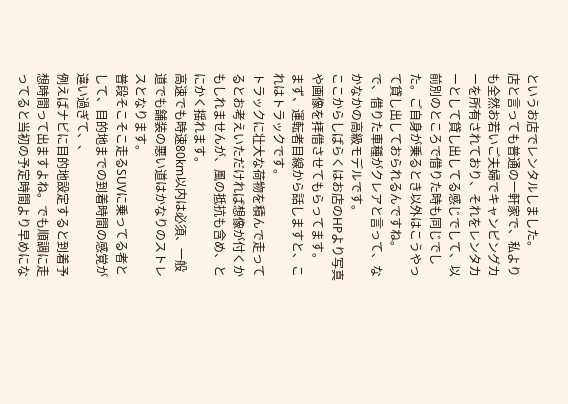というお店でレンタルしました。
店と言っても普通の一軒家で、私よりも全然お若いご夫婦でキャンピングカーを所有されており、それをレンタカーとして貸し出してる感じでして、以前別のところで借りた時も同じでした。ご自身が乗るとき以外はこうやって貸し出しておられるんですね。
で、借りた車種がクレアと言って、なかなかの高級モデルです。
ここからしばらくはお店のHPより写真や画像を拝借させてもらってます。
まず、運転者目線から話しますと、これはトラックです。
トラックに壮大な荷物を積んで走ってるとお考えいただければ想像が付くかもしれませんが、風の抵抗も含め、とにかく揺れます。
高速でも時速80km以内は必須、一般道でも舗装の悪い道はかなりのストレスとなります。
普段そこそこ走るSUVに乗ってる者として、目的地までの到着時間の感覚が違い過ぎて、、
例えばナビに目的地設定すると到着予想時間って出ますよね。でも順調に走ってると当初の予定時間より早めにな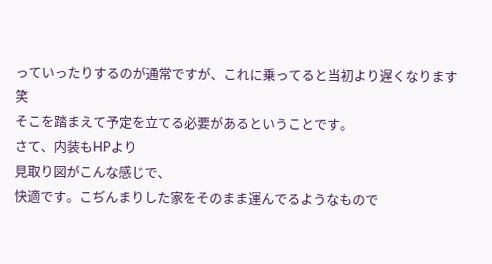っていったりするのが通常ですが、これに乗ってると当初より遅くなります笑
そこを踏まえて予定を立てる必要があるということです。
さて、内装もHPより
見取り図がこんな感じで、
快適です。こぢんまりした家をそのまま運んでるようなもので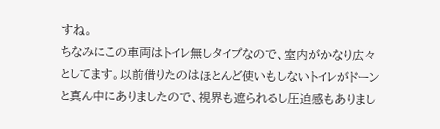すね。
ちなみにこの車両はトイレ無しタイプなので、室内がかなり広々としてます。以前借りたのはほとんど使いもしないトイレがドーンと真ん中にありましたので、視界も遮られるし圧迫感もありまし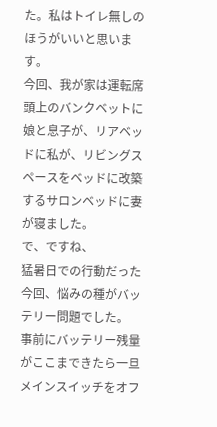た。私はトイレ無しのほうがいいと思います。
今回、我が家は運転席頭上のバンクベットに娘と息子が、リアベッドに私が、リビングスペースをベッドに改築するサロンベッドに妻が寝ました。
で、ですね、
猛暑日での行動だった今回、悩みの種がバッテリー問題でした。
事前にバッテリー残量がここまできたら一旦メインスイッチをオフ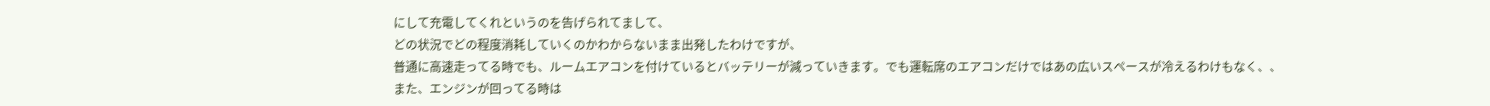にして充電してくれというのを告げられてまして、
どの状況でどの程度消耗していくのかわからないまま出発したわけですが、
普通に高速走ってる時でも、ルームエアコンを付けているとバッテリーが減っていきます。でも運転席のエアコンだけではあの広いスペースが冷えるわけもなく、、
また、エンジンが回ってる時は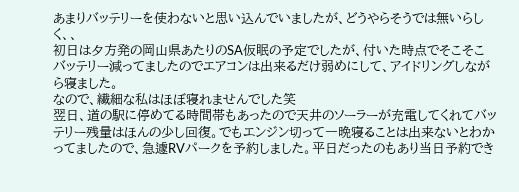あまりバッテリーを使わないと思い込んでいましたが、どうやらそうでは無いらしく、、
初日は夕方発の岡山県あたりのSA仮眠の予定でしたが、付いた時点でそこそこバッテリー減ってましたのでエアコンは出来るだけ弱めにして、アイドリングしながら寝ました。
なので、繊細な私はほぼ寝れませんでした笑
翌日、道の駅に停めてる時間帯もあったので天井のソーラーが充電してくれてバッテリー残量はほんの少し回復。でもエンジン切って一晩寝ることは出来ないとわかってましたので、急遽RVパークを予約しました。平日だったのもあり当日予約でき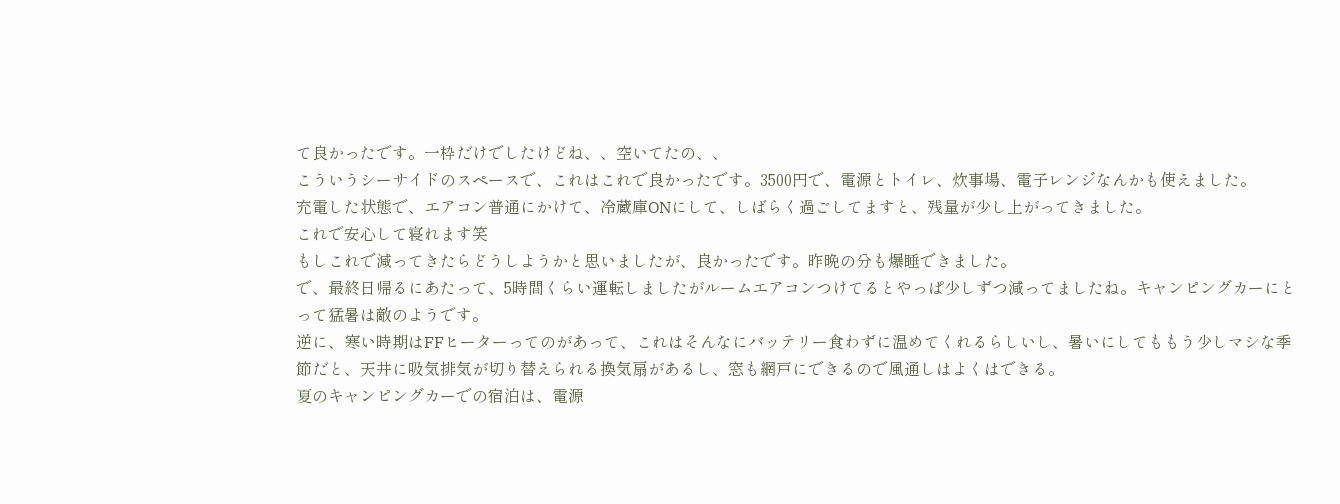て良かったです。一枠だけでしたけどね、、空いてたの、、
こういうシーサイドのスペースで、これはこれで良かったです。3500円で、電源とトイレ、炊事場、電子レンジなんかも使えました。
充電した状態で、エアコン普通にかけて、冷蔵庫ONにして、しばらく過ごしてますと、残量が少し上がってきました。
これで安心して寝れます笑
もしこれで減ってきたらどうしようかと思いましたが、良かったです。昨晩の分も爆睡できました。
で、最終日帰るにあたって、5時間くらい運転しましたがルームエアコンつけてるとやっぱ少しずつ減ってましたね。キャンピングカーにとって猛暑は敵のようです。
逆に、寒い時期はFFヒーターってのがあって、これはそんなにバッテリー食わずに温めてくれるらしいし、暑いにしてももう少しマシな季節だと、天井に吸気排気が切り替えられる換気扇があるし、窓も網戸にできるので風通しはよくはできる。
夏のキャンピングカーでの宿泊は、電源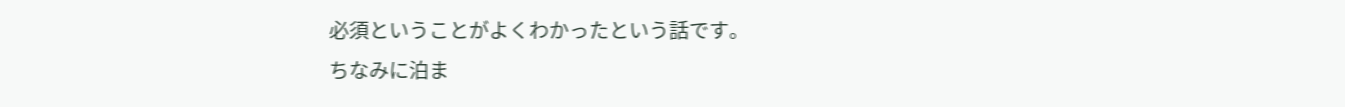必須ということがよくわかったという話です。
ちなみに泊ま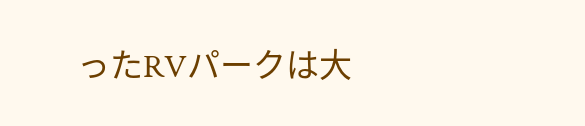ったRVパークは大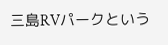三島RVパークという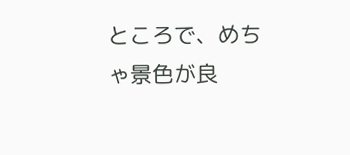ところで、めちゃ景色が良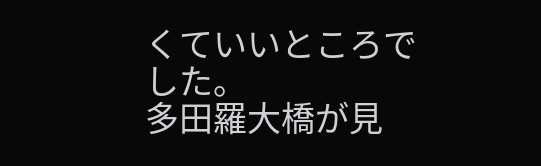くていいところでした。
多田羅大橋が見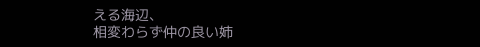える海辺、
相変わらず仲の良い姉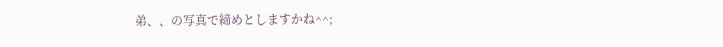弟、、の写真で締めとしますかね^^;